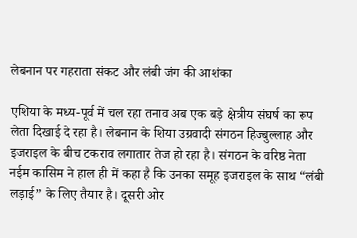लेबनान पर गहराता संकट और लंबी जंग की आशंका

एशिया के मध्य-पूर्व में चल रहा तनाव अब एक बड़े क्षेत्रीय संघर्ष का रूप लेता दिखाई दे रहा है। लेबनान के शिया उग्रवादी संगठन हिज्बुल्लाह और इजराइल के बीच टकराव लगातार तेज हो रहा है। संगठन के वरिष्ठ नेता नईम कासिम ने हाल ही में कहा है कि उनका समूह इजराइल के साथ “लंबी लड़ाई” के लिए तैयार है। दूसरी ओर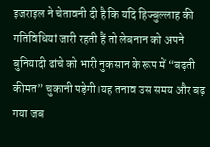इजराइल ने चेतावनी दी है कि यदि हिज्बुल्लाह की गतिविधियां जारी रहती हैं तो लेबनान को अपने बुनियादी ढांचे को भारी नुकसान के रूप में “बढ़ती कीमत” चुकानी पड़ेगी।यह तनाव उस समय और बढ़ गया जब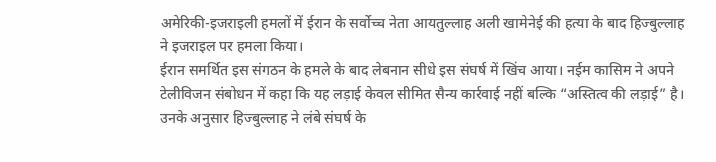अमेरिकी-इजराइली हमलों में ईरान के सर्वोच्च नेता आयतुल्लाह अली खामेनेई की हत्या के बाद हिज्बुल्लाह ने इजराइल पर हमला किया।
ईरान समर्थित इस संगठन के हमले के बाद लेबनान सीधे इस संघर्ष में खिंच आया। नईम कासिम ने अपने टेलीविजन संबोधन में कहा कि यह लड़ाई केवल सीमित सैन्य कार्रवाई नहीं बल्कि “अस्तित्व की लड़ाई” है। उनके अनुसार हिज्बुल्लाह ने लंबे संघर्ष के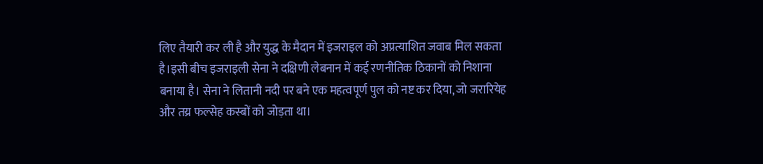लिए तैयारी कर ली है और युद्ध के मैदान में इजराइल को अप्रत्याशित जवाब मिल सकता है।इसी बीच इजराइली सेना ने दक्षिणी लेबनान में कई रणनीतिक ठिकानों को निशाना बनाया है। सेना ने लितानी नदी पर बने एक महत्वपूर्ण पुल को नष्ट कर दिया, जो जरारियेह और तय्र फल्सेह कस्बों को जोड़ता था।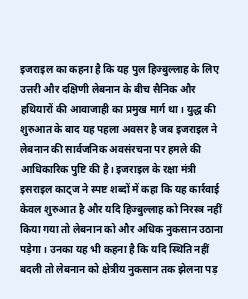इजराइल का कहना है कि यह पुल हिज्बुल्लाह के लिए उत्तरी और दक्षिणी लेबनान के बीच सैनिक और हथियारों की आवाजाही का प्रमुख मार्ग था। युद्ध की शुरुआत के बाद यह पहला अवसर है जब इजराइल ने लेबनान की सार्वजनिक अवसंरचना पर हमले की आधिकारिक पुष्टि की है। इजराइल के रक्षा मंत्री इसराइल काट्ज ने स्पष्ट शब्दों में कहा कि यह कार्रवाई केवल शुरुआत है और यदि हिज्बुल्लाह को निरस्त्र नहीं किया गया तो लेबनान को और अधिक नुकसान उठाना पड़ेगा। उनका यह भी कहना है कि यदि स्थिति नहीं बदली तो लेबनान को क्षेत्रीय नुकसान तक झेलना पड़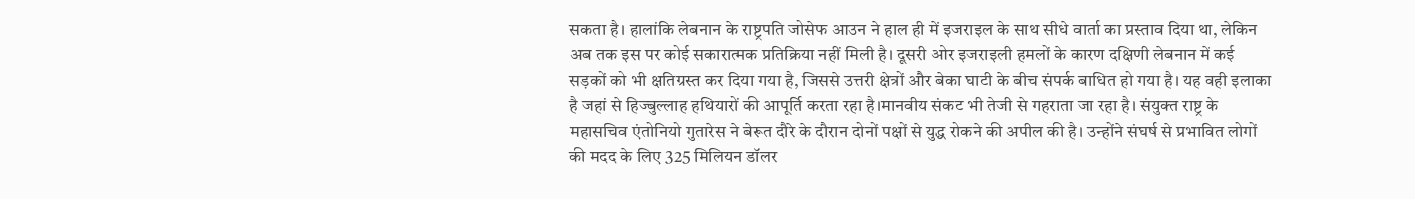सकता है। हालांकि लेबनान के राष्ट्रपति जोसेफ आउन ने हाल ही में इजराइल के साथ सीधे वार्ता का प्रस्ताव दिया था, लेकिन अब तक इस पर कोई सकारात्मक प्रतिक्रिया नहीं मिली है। दूसरी ओर इजराइली हमलों के कारण दक्षिणी लेबनान में कई सड़कों को भी क्षतिग्रस्त कर दिया गया है, जिससे उत्तरी क्षेत्रों और बेका घाटी के बीच संपर्क बाधित हो गया है। यह वही इलाका है जहां से हिज्बुल्लाह हथियारों की आपूर्ति करता रहा है।मानवीय संकट भी तेजी से गहराता जा रहा है। संयुक्त राष्ट्र के महासचिव एंतोनियो गुतारेस ने बेरूत दौरे के दौरान दोनों पक्षों से युद्ध रोकने की अपील की है। उन्होंने संघर्ष से प्रभावित लोगों की मदद के लिए 325 मिलियन डॉलर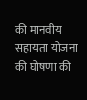की मानवीय सहायता योजना की घोषणा की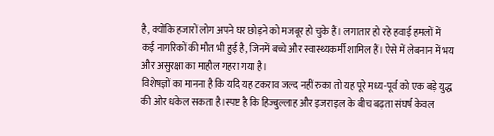है, क्योंकि हजारों लोग अपने घर छोड़ने को मजबूर हो चुके हैं। लगातार हो रहे हवाई हमलों में कई नागरिकों की मौत भी हुई है, जिनमें बच्चे और स्वास्थ्यकर्मी शामिल हैं। ऐसे में लेबनान में भय और असुरक्षा का माहौल गहरा गया है।
विशेषज्ञों का मानना है कि यदि यह टकराव जल्द नहीं रुका तो यह पूरे मध्य-पूर्व को एक बड़े युद्ध की ओर धकेल सकता है।स्पष्ट है कि हिज्बुल्लाह और इजराइल के बीच बढ़ता संघर्ष केवल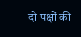दो पक्षों की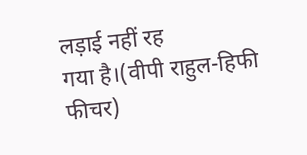लड़ाई नहीं रह
गया है।(वीपी राहुल-हिफी फीचर)